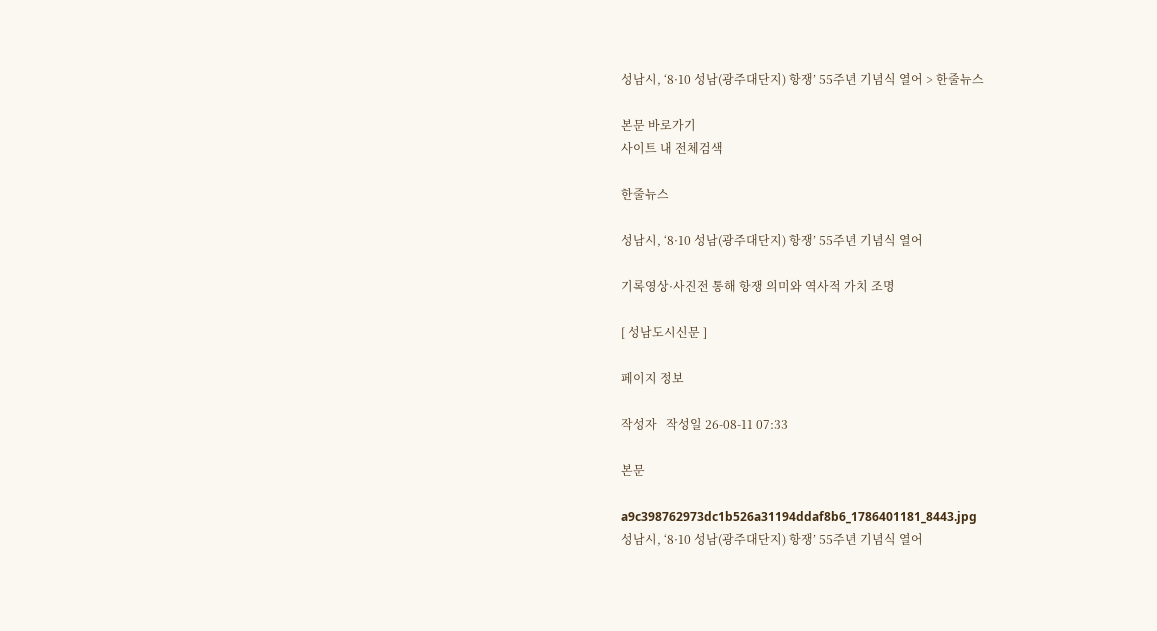성남시, ‘8·10 성남(광주대단지) 항쟁’ 55주년 기념식 열어 > 한줄뉴스

본문 바로가기
사이트 내 전체검색

한줄뉴스

성남시, ‘8·10 성남(광주대단지) 항쟁’ 55주년 기념식 열어

기록영상·사진전 통해 항쟁 의미와 역사적 가치 조명

[ 성남도시신문 ]

페이지 정보

작성자   작성일 26-08-11 07:33

본문

a9c398762973dc1b526a31194ddaf8b6_1786401181_8443.jpg
성남시, ‘8·10 성남(광주대단지) 항쟁’ 55주년 기념식 열어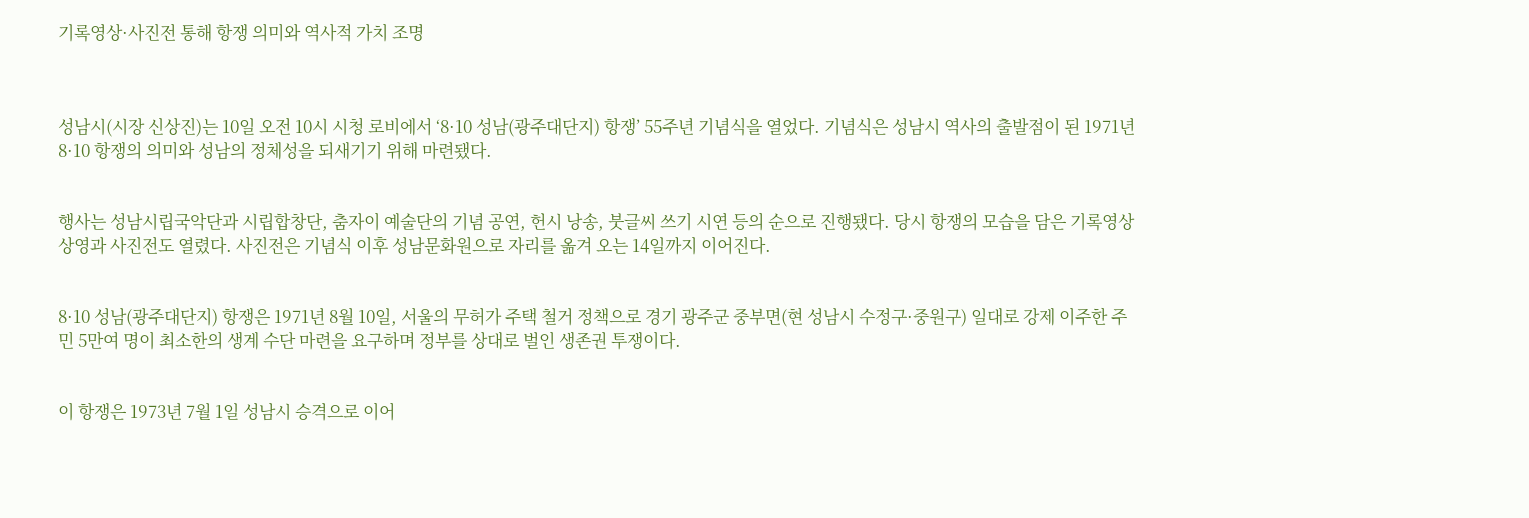기록영상·사진전 통해 항쟁 의미와 역사적 가치 조명



성남시(시장 신상진)는 10일 오전 10시 시청 로비에서 ‘8·10 성남(광주대단지) 항쟁’ 55주년 기념식을 열었다. 기념식은 성남시 역사의 출발점이 된 1971년 8·10 항쟁의 의미와 성남의 정체성을 되새기기 위해 마련됐다.


행사는 성남시립국악단과 시립합창단, 춤자이 예술단의 기념 공연, 헌시 낭송, 붓글씨 쓰기 시연 등의 순으로 진행됐다. 당시 항쟁의 모습을 담은 기록영상 상영과 사진전도 열렸다. 사진전은 기념식 이후 성남문화원으로 자리를 옮겨 오는 14일까지 이어진다.


8·10 성남(광주대단지) 항쟁은 1971년 8월 10일, 서울의 무허가 주택 철거 정책으로 경기 광주군 중부면(현 성남시 수정구·중원구) 일대로 강제 이주한 주민 5만여 명이 최소한의 생계 수단 마련을 요구하며 정부를 상대로 벌인 생존권 투쟁이다.


이 항쟁은 1973년 7월 1일 성남시 승격으로 이어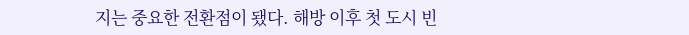지는 중요한 전환점이 됐다. 해방 이후 첫 도시 빈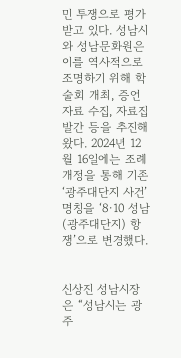민 투쟁으로 평가받고 있다. 성남시와 성남문화원은 이를 역사적으로 조명하기 위해 학술회 개최, 증언 자료 수집, 자료집 발간 등을 추진해 왔다. 2024년 12월 16일에는 조례 개정을 통해 기존 ‘광주대단지 사건’ 명칭을 ‘8·10 성남(광주대단지) 항쟁’으로 변경했다.


신상진 성남시장은 “성남시는 광주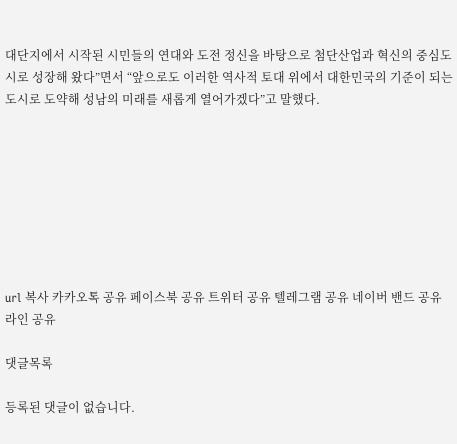대단지에서 시작된 시민들의 연대와 도전 정신을 바탕으로 첨단산업과 혁신의 중심도시로 성장해 왔다”면서 “앞으로도 이러한 역사적 토대 위에서 대한민국의 기준이 되는 도시로 도약해 성남의 미래를 새롭게 열어가겠다”고 말했다.








url 복사 카카오톡 공유 페이스북 공유 트위터 공유 텔레그램 공유 네이버 밴드 공유 라인 공유

댓글목록

등록된 댓글이 없습니다.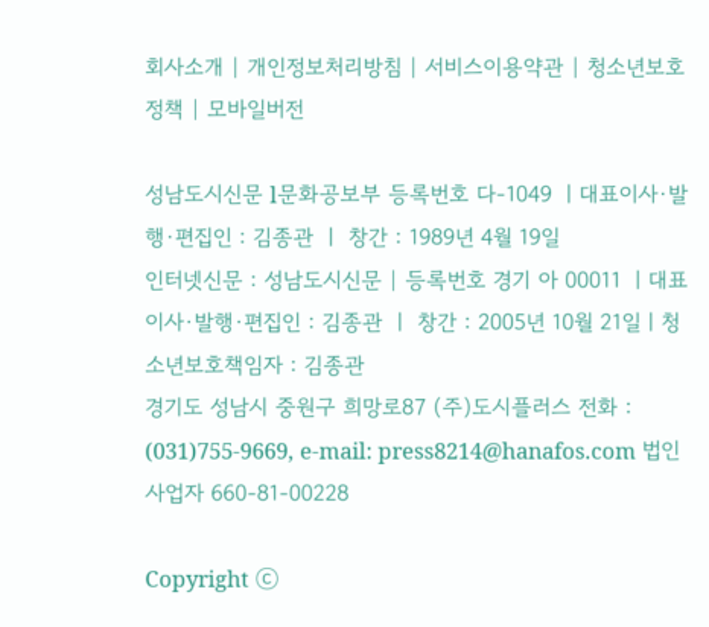회사소개 | 개인정보처리방침 | 서비스이용약관 | 청소년보호정책 | 모바일버전

성남도시신문 l문화공보부 등록번호 다-1049 ㅣ대표이사·발행·편집인 : 김종관 ㅣ 창간 : 1989년 4월 19일
인터넷신문 : 성남도시신문 | 등록번호 경기 아 00011 ㅣ대표이사·발행·편집인 : 김종관 ㅣ 창간 : 2005년 10월 21일ㅣ청소년보호책임자 : 김종관
경기도 성남시 중원구 희망로87 (주)도시플러스 전화 : (031)755-9669, e-mail: press8214@hanafos.com 법인사업자 660-81-00228

Copyright ⓒ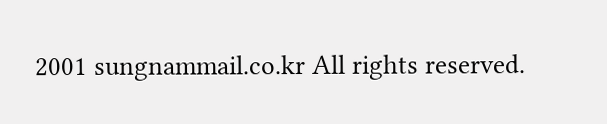2001 sungnammail.co.kr All rights reserved.